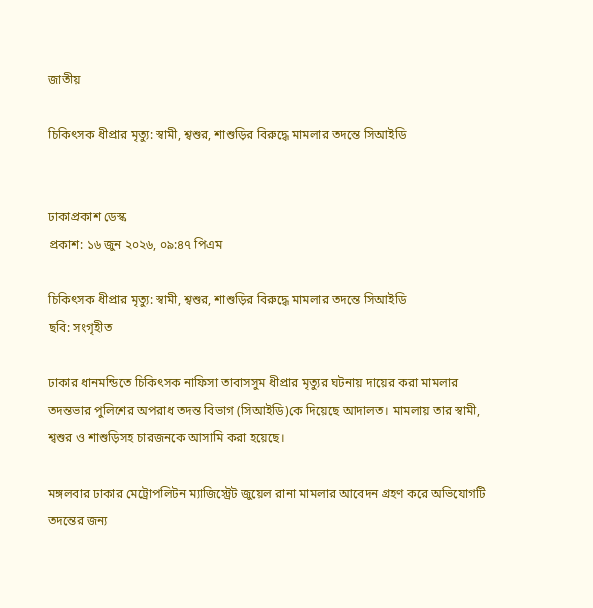জাতীয়

চিকিৎসক ধীপ্রার মৃত্যু: স্বামী, শ্বশুর, শাশুড়ির বিরুদ্ধে মামলার তদন্তে সিআইডি


ঢাকাপ্রকাশ ডেস্ক
প্রকাশ: ১৬ জুন ২০২৬, ০৯:৪৭ পিএম

চিকিৎসক ধীপ্রার মৃত্যু: স্বামী, শ্বশুর, শাশুড়ির বিরুদ্ধে মামলার তদন্তে সিআইডি
ছবি: সংগৃহীত

ঢাকার ধানমন্ডিতে চিকিৎসক নাফিসা তাবাসসুম ধীপ্রার মৃত্যুর ঘটনায় দায়ের করা মামলার তদন্তভার পুলিশের অপরাধ তদন্ত বিভাগ (সিআইডি)কে দিয়েছে আদালত। মামলায় তার স্বামী, শ্বশুর ও শাশুড়িসহ চারজনকে আসামি করা হয়েছে।

মঙ্গলবার ঢাকার মেট্রোপলিটন ম্যাজিস্ট্রেট জুয়েল রানা মামলার আবেদন গ্রহণ করে অভিযোগটি তদন্তের জন্য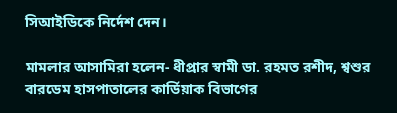সিআইডিকে নির্দেশ দেন।

মামলার আসামিরা হলেন- ধীপ্রার স্বামী ডা. রহমত রশীদ, শ্বশুর বারডেম হাসপাতালের কার্ডিয়াক বিভাগের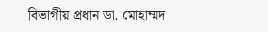বিভাগীয় প্রধান ডা. মোহাম্মদ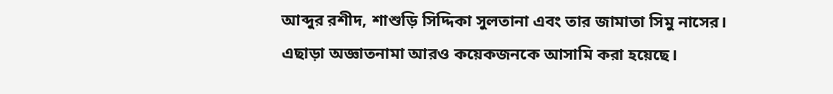আব্দুর রশীদ, শাশুড়ি সিদ্দিকা সুলতানা এবং তার জামাতা সিমু নাসের। এছাড়া অজ্ঞাতনামা আরও কয়েকজনকে আসামি করা হয়েছে।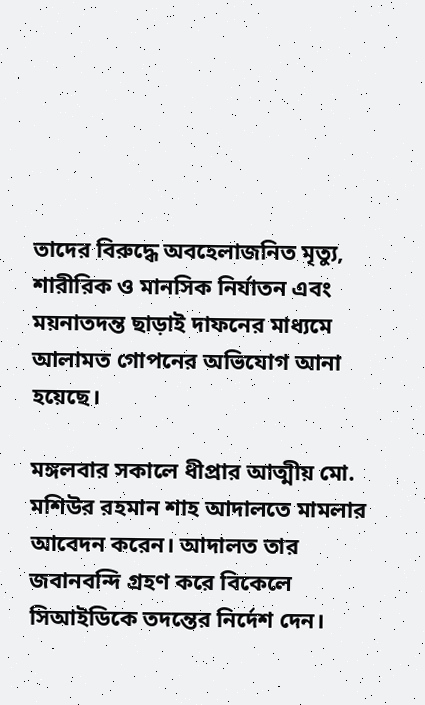তাদের বিরুদ্ধে অবহেলাজনিত মৃত্যু, শারীরিক ও মানসিক নির্যাতন এবং ময়নাতদন্ত ছাড়াই দাফনের মাধ্যমে আলামত গোপনের অভিযোগ আনা হয়েছে।

মঙ্গলবার সকালে ধীপ্রার আত্মীয় মো. মশিউর রহমান শাহ আদালতে মামলার আবেদন করেন। আদালত তার জবানবন্দি গ্রহণ করে বিকেলে সিআইডিকে তদন্তের নির্দেশ দেন।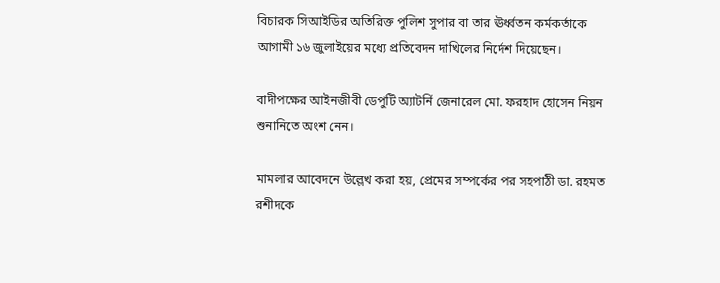বিচারক সিআইডির অতিরিক্ত পুলিশ সুপার বা তার ঊর্ধ্বতন কর্মকর্তাকে আগামী ১৬ জুলাইয়ের মধ্যে প্রতিবেদন দাখিলের নির্দেশ দিয়েছেন।

বাদীপক্ষের আইনজীবী ডেপুটি অ্যাটর্নি জেনারেল মো. ফরহাদ হোসেন নিয়ন শুনানিতে অংশ নেন।

মামলার আবেদনে উল্লেখ করা হয়, প্রেমের সম্পর্কের পর সহপাঠী ডা. রহমত রশীদকে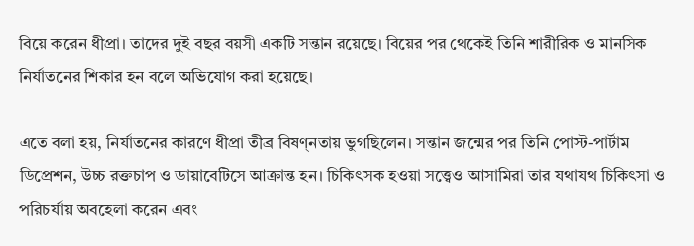বিয়ে করেন ধীপ্রা। তাদের দুই বছর বয়সী একটি সন্তান রয়েছে। বিয়ের পর থেকেই তিনি শারীরিক ও মানসিক নির্যাতনের শিকার হন বলে অভিযোগ করা হয়েছে।

এতে বলা হয়, নির্যাতনের কারণে ধীপ্রা তীব্র বিষণ্নতায় ভুগছিলেন। সন্তান জন্মের পর তিনি পোস্ট-পার্টাম ডিপ্রেশন, উচ্চ রক্তচাপ ও ডায়াবেটিসে আক্রান্ত হন। চিকিৎসক হওয়া সত্ত্বেও আসামিরা তার যথাযথ চিকিৎসা ও পরিচর্যায় অবহেলা করেন এবং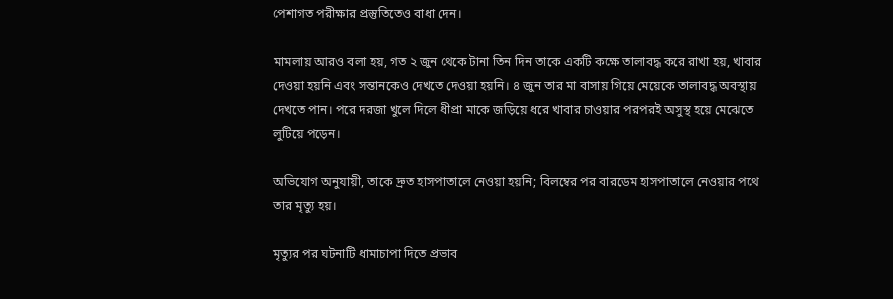পেশাগত পরীক্ষার প্রস্তুতিতেও বাধা দেন।

মামলায় আরও বলা হয়, গত ২ জুন থেকে টানা তিন দিন তাকে একটি কক্ষে তালাবদ্ধ করে রাখা হয়, খাবার দেওয়া হয়নি এবং সন্তানকেও দেখতে দেওয়া হয়নি। ৪ জুন তার মা বাসায় গিয়ে মেয়েকে তালাবদ্ধ অবস্থায় দেখতে পান। পরে দরজা খুলে দিলে ধীপ্রা মাকে জড়িয়ে ধরে খাবার চাওয়ার পরপরই অসুস্থ হয়ে মেঝেতে লুটিয়ে পড়েন।

অভিযোগ অনুযায়ী, তাকে দ্রুত হাসপাতালে নেওয়া হয়নি; বিলম্বের পর বারডেম হাসপাতালে নেওয়ার পথে তার মৃত্যু হয়।

মৃত্যুর পর ঘটনাটি ধামাচাপা দিতে প্রভাব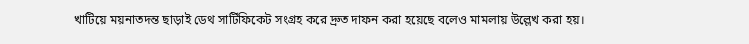খাটিয়ে ময়নাতদন্ত ছাড়াই ডেথ সার্টিফিকেট সংগ্রহ করে দ্রুত দাফন করা হয়েছে বলেও মামলায় উল্লেখ করা হয়।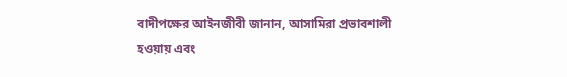বাদীপক্ষের আইনজীবী জানান, আসামিরা প্রভাবশালী হওয়ায় এবং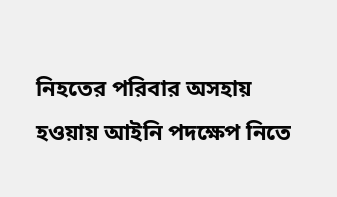নিহতের পরিবার অসহায় হওয়ায় আইনি পদক্ষেপ নিতে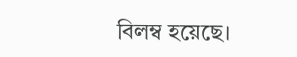বিলম্ব হয়েছে।